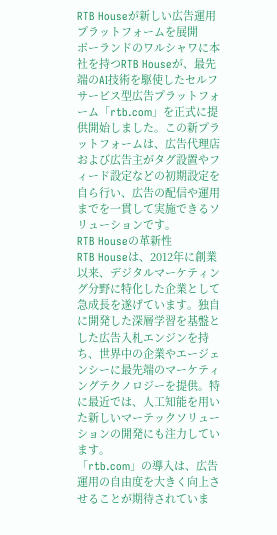RTB Houseが新しい広告運用プラットフォームを展開
ポーランドのワルシャワに本社を持つRTB Houseが、最先端のAI技術を駆使したセルフサービス型広告プラットフォーム「rtb.com」を正式に提供開始しました。この新プラットフォームは、広告代理店および広告主がタグ設置やフィード設定などの初期設定を自ら行い、広告の配信や運用までを一貫して実施できるソリューションです。
RTB Houseの革新性
RTB Houseは、2012年に創業以来、デジタルマーケティング分野に特化した企業として急成長を遂げています。独自に開発した深層学習を基盤とした広告入札エンジンを持ち、世界中の企業やエージェンシーに最先端のマーケティングテクノロジーを提供。特に最近では、人工知能を用いた新しいマーテックソリューションの開発にも注力しています。
「rtb.com」の導入は、広告運用の自由度を大きく向上させることが期待されていま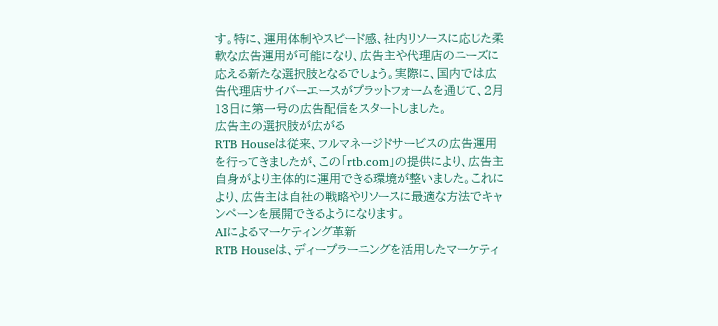す。特に、運用体制やスピード感、社内リソースに応じた柔軟な広告運用が可能になり、広告主や代理店のニーズに応える新たな選択肢となるでしょう。実際に、国内では広告代理店サイバーエースがプラットフォームを通じて、2月13日に第一号の広告配信をスタートしました。
広告主の選択肢が広がる
RTB Houseは従来、フルマネージドサービスの広告運用を行ってきましたが、この「rtb.com」の提供により、広告主自身がより主体的に運用できる環境が整いました。これにより、広告主は自社の戦略やリソースに最適な方法でキャンペーンを展開できるようになります。
AIによるマーケティング革新
RTB Houseは、ディープラーニングを活用したマーケティ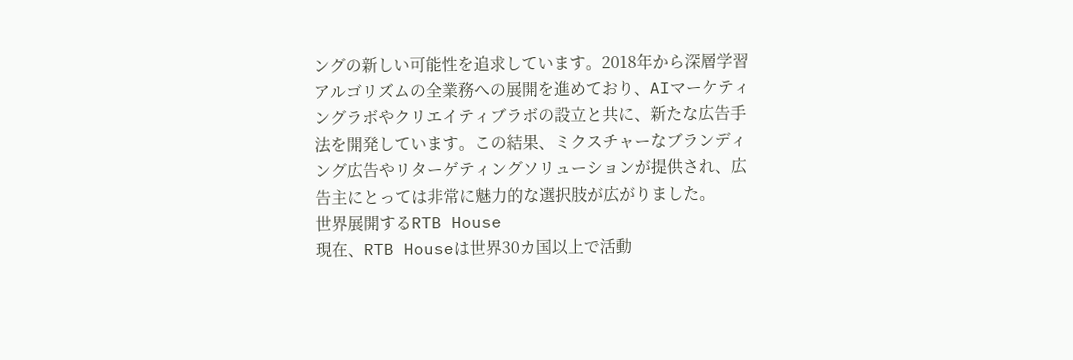ングの新しい可能性を追求しています。2018年から深層学習アルゴリズムの全業務への展開を進めており、AIマーケティングラボやクリエイティブラボの設立と共に、新たな広告手法を開発しています。この結果、ミクスチャーなブランディング広告やリターゲティングソリューションが提供され、広告主にとっては非常に魅力的な選択肢が広がりました。
世界展開するRTB House
現在、RTB Houseは世界30カ国以上で活動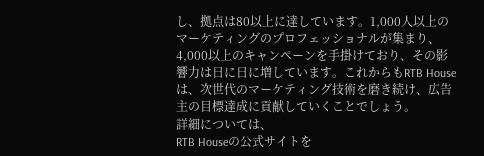し、拠点は80以上に達しています。1,000人以上のマーケティングのプロフェッショナルが集まり、4,000以上のキャンペーンを手掛けており、その影響力は日に日に増しています。これからもRTB Houseは、次世代のマーケティング技術を磨き続け、広告主の目標達成に貢献していくことでしょう。
詳細については、
RTB Houseの公式サイトを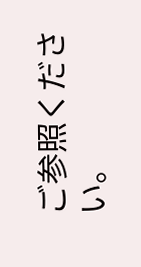ご参照ください。